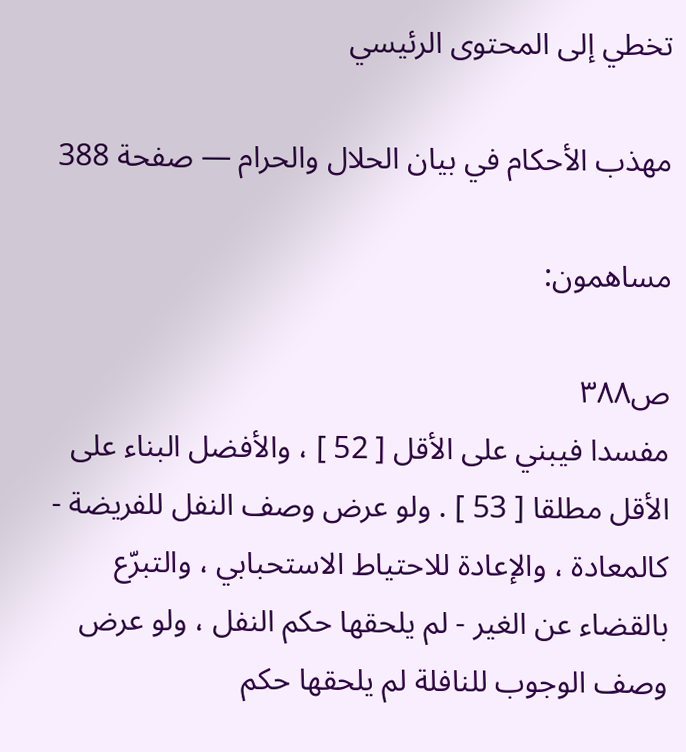تخطي إلى المحتوى الرئيسي

مهذب الأحكام في بيان الحلال والحرام — صفحة 388

مساهمون:

ص٣٨٨
مفسدا فيبني على الأقل [ 52 ] ، والأفضل البناء على الأقل مطلقا [ 53 ] . ولو عرض وصف النفل للفريضة - كالمعادة ، والإعادة للاحتياط الاستحبابي ، والتبرّع بالقضاء عن الغير - لم يلحقها حكم النفل ، ولو عرض وصف الوجوب للنافلة لم يلحقها حكم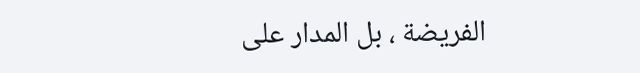الفريضة ، بل المدار على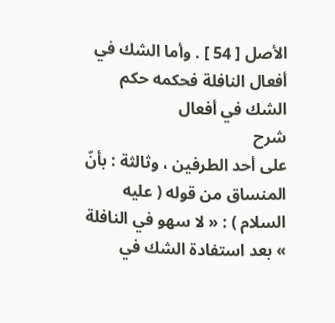الأصل [ 54 ] . وأما الشك في أفعال النافلة فحكمه حكم الشك في أفعال
شرح
على أحد الطرفين ، وثالثة : بأنّ المنساق من قوله ( عليه السلام ) : « لا سهو في النافلة » بعد استفادة الشك في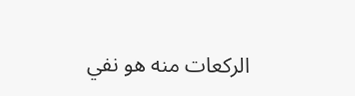الركعات منه هو نفي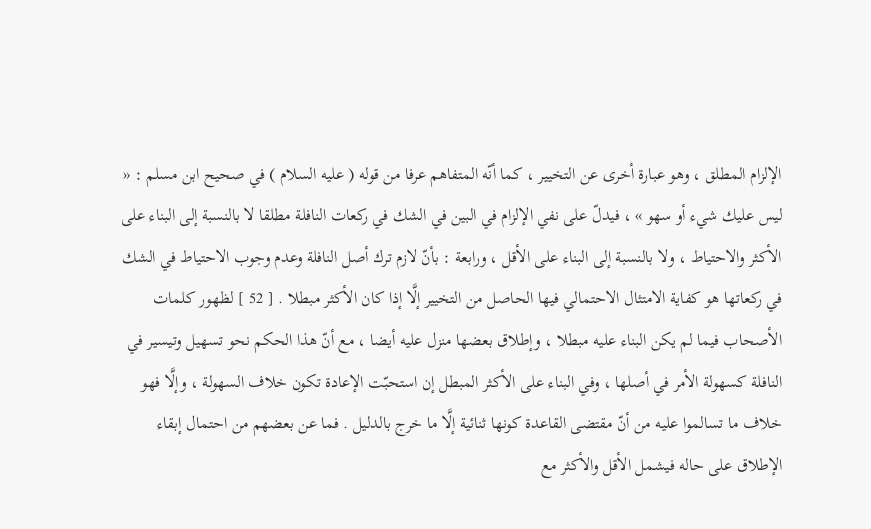الإلزام المطلق ، وهو عبارة أخرى عن التخيير ، كما أنّه المتفاهم عرفا من قوله ( عليه السلام ) في صحيح ابن مسلم : « ليس عليك شيء أو سهو » ، فيدلّ على نفي الإلزام في البين في الشك في ركعات النافلة مطلقا لا بالنسبة إلى البناء على الأكثر والاحتياط ، ولا بالنسبة إلى البناء على الأقل ، ورابعة : بأنّ لازم ترك أصل النافلة وعدم وجوب الاحتياط في الشك في ركعاتها هو كفاية الامتثال الاحتمالي فيها الحاصل من التخيير إلَّا إذا كان الأكثر مبطلا . [ 52 ] لظهور كلمات الأصحاب فيما لم يكن البناء عليه مبطلا ، وإطلاق بعضها منزل عليه أيضا ، مع أنّ هذا الحكم نحو تسهيل وتيسير في النافلة كسهولة الأمر في أصلها ، وفي البناء على الأكثر المبطل إن استحبّت الإعادة تكون خلاف السهولة ، وإلَّا فهو خلاف ما تسالموا عليه من أنّ مقتضى القاعدة كونها ثنائية إلَّا ما خرج بالدليل . فما عن بعضهم من احتمال إبقاء الإطلاق على حاله فيشمل الأقل والأكثر مع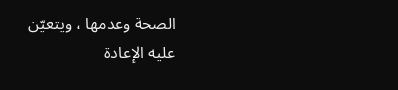الصحة وعدمها ، ويتعيّن عليه الإعادة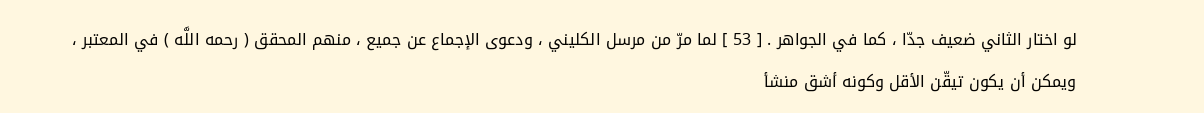لو اختار الثاني ضعيف جدّا ، كما في الجواهر . [ 53 ] لما مرّ من مرسل الكليني ، ودعوى الإجماع عن جميع ، منهم المحقق ( رحمه اللَّه ) في المعتبر ، ويمكن أن يكون تيقّن الأقل وكونه أشق منشأ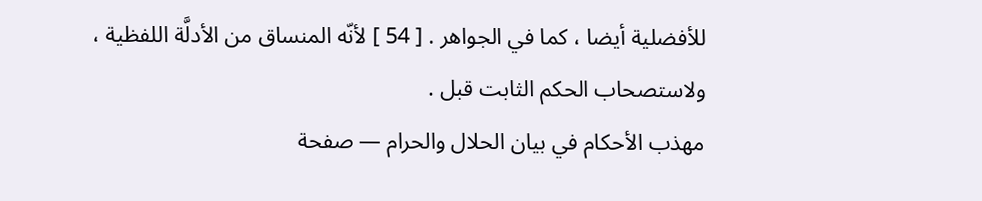للأفضلية أيضا ، كما في الجواهر . [ 54 ] لأنّه المنساق من الأدلَّة اللفظية ، ولاستصحاب الحكم الثابت قبل .
مهذب الأحكام في بيان الحلال والحرام — صفحة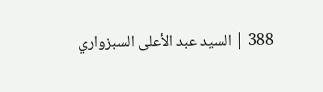388 | السيد عبد الأعلى السبزواري